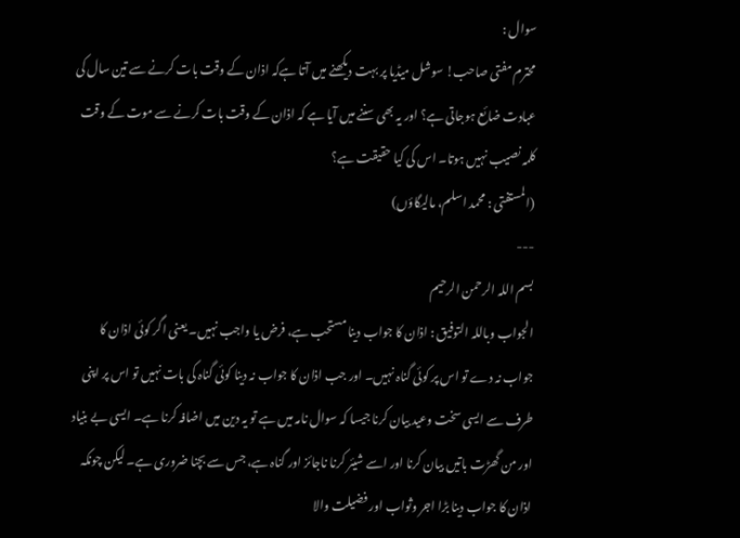سوال :
محترم مفتی صاحب! سوشل میڈیا پر بہت دیکھنے میں آتا ہےکہ اذان کے وقت بات کرنے سے تین سال کی عبادت ضائع ہوجاتی ہے؟ اور یہ بھی سننے میں آیا ہے کہ اذان کے وقت بات کرنے سے موت کے وقت کلمہ نصیب نہیں ہوتا۔ اس کی کیا حقیقت ہے؟
(المستفتی : محمد اسلم، مالیگاؤں)
---
بسم اللہ الرحمن الرحیم
الجواب وباللہ التوفيق : اذان کا جواب دینا مستحب ہے، فرض یا واجب نہیں۔ یعنی اگر کوئی اذان کا جواب نہ دے تو اس پر کوئی گناہ نہیں۔ اور جب اذان کا جواب نہ دینا کوئی گناہ کی بات نہیں تو اس پر اپنی طرف سے ایسی سخت وعید بیان کرنا جیسا کہ سوال نامہ میں ہے تو یہ دین میں اضافہ کرنا ہے۔ ایسی بے بنیاد اور من گھڑت باتیں بیان کرنا اور اسے شیئر کرنا ناجائز اور گناہ ہے، جس سے بچنا ضروری ہے۔ لیکن چونکہ اذان کا جواب دینا بڑا اجر وثواب اور فضیلت والا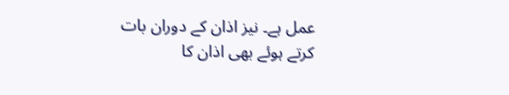عمل ہے۔ نیز اذان کے دوران بات کرتے ہوئے بھی اذان کا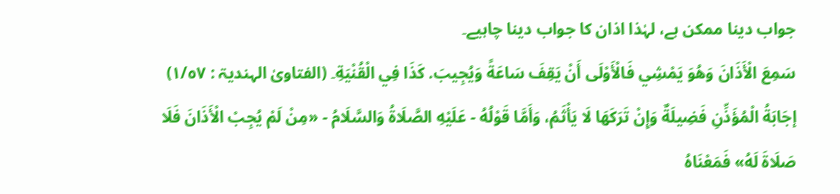جواب دینا ممکن ہے، لہٰذا اذان کا جواب دینا چاہیے۔
سَمِعَ الْأَذَانَ وَهُوَ يَمْشِي فَالْأَوْلَى أَنْ يَقِفَ سَاعَةً وَيُجِيبَ. كَذَا فِي الْقُنْيَةِ۔ (الفتاویٰ الہندیۃ : ١/٥٧)
إجَابَةُ الْمُؤَذِّنِ فَضِيلَةٌ وَإِنْ تَرَكَهَا لَا يَأْثَمُ، وَأَمَّا قَوْلُهُ - عَلَيْهِ الصَّلَاةُ وَالسَّلَامُ - «مِنْ لَمْ يُجِبْ الْأَذَانَ فَلَا صَلَاةَ لَهُ» فَمَعْنَاهُ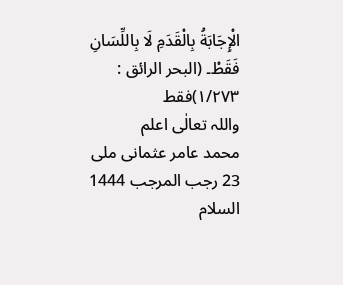الْإِجَابَةُ بِالْقَدَمِ لَا بِاللِّسَانِ فَقَطْ۔ (البحر الرائق : ١/٢٧٣)فقط
واللہ تعالٰی اعلم
محمد عامر عثمانی ملی
23 رجب المرجب 1444
السلام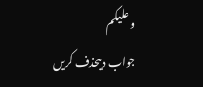و علیکم
جواب دیںحذف کریں